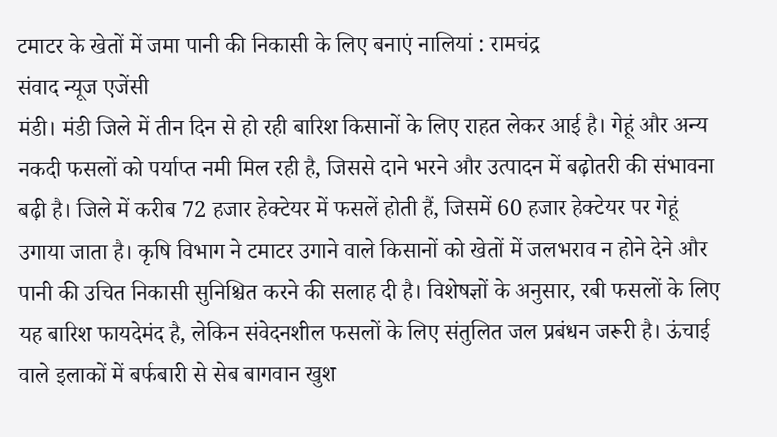टमाटर के खेतों में जमा पानी की निकासी के लिए बनाएं नालियां : रामचंद्र
संवाद न्यूज एजेंसी
मंडी। मंडी जिले में तीन दिन से हो रही बारिश किसानों के लिए राहत लेकर आई है। गेहूं और अन्य नकदी फसलों को पर्याप्त नमी मिल रही है, जिससे दाने भरने और उत्पादन में बढ़ोतरी की संभावना बढ़ी है। जिले में करीब 72 हजार हेक्टेयर में फसलें होती हैं, जिसमें 60 हजार हेक्टेयर पर गेहूं उगाया जाता है। कृषि विभाग ने टमाटर उगाने वाले किसानों को खेतों में जलभराव न होने देने और पानी की उचित निकासी सुनिश्चित करने की सलाह दी है। विशेषज्ञों के अनुसार, रबी फसलों के लिए यह बारिश फायदेमंद है, लेकिन संवेदनशील फसलों के लिए संतुलित जल प्रबंधन जरूरी है। ऊंचाई वाले इलाकों में बर्फबारी से सेब बागवान खुश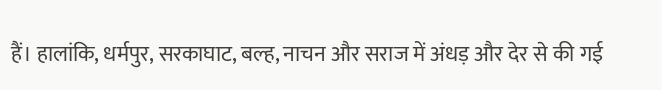हैं। हालांकि, धर्मपुर, सरकाघाट, बल्ह, नाचन और सराज में अंधड़ और देर से की गई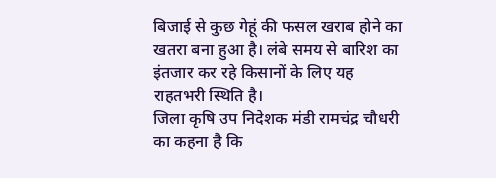बिजाई से कुछ गेहूं की फसल खराब होने का खतरा बना हुआ है। लंबे समय से बारिश का इंतजार कर रहे किसानों के लिए यह राहतभरी स्थिति है।
जिला कृषि उप निदेशक मंडी रामचंद्र चौधरी का कहना है कि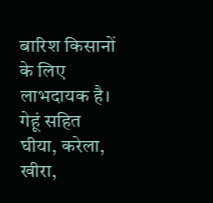बारिश किसानों के लिए लाभदायक है। गेहूं सहित घीया, करेला, खीरा,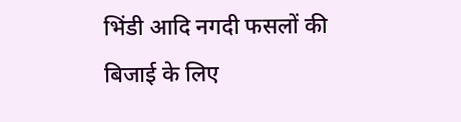भिंडी आदि नगदी फसलों की बिजाई के लिए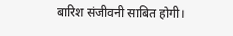बारिश संजीवनी साबित होगी।